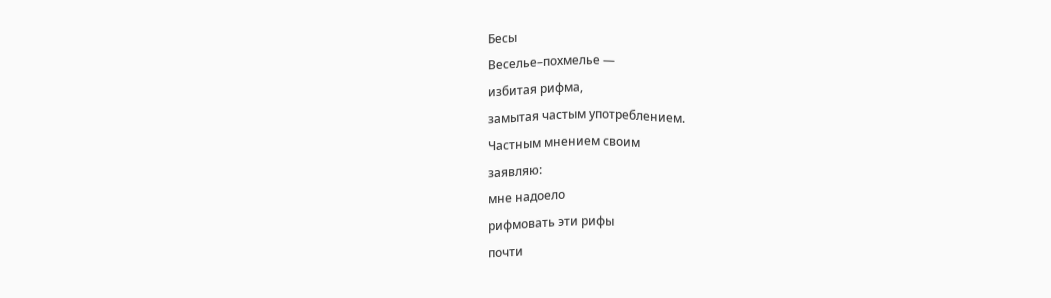Бесы
Веселье–похмелье —
избитая рифма,
замытая частым употреблением.
Частным мнением своим
заявляю:
мне надоело
рифмовать эти рифы
почти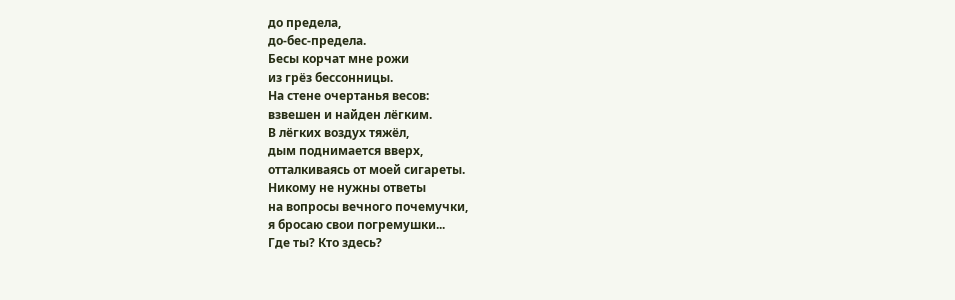до предела,
до-бес-предела.
Бесы корчат мне рожи
из грёз бессонницы.
На стене очертанья весов:
взвешен и найден лёгким.
В лёгких воздух тяжёл,
дым поднимается вверх,
отталкиваясь от моей сигареты.
Никому не нужны ответы
на вопросы вечного почемучки,
я бросаю свои погремушки...
Где ты? Кто здесь?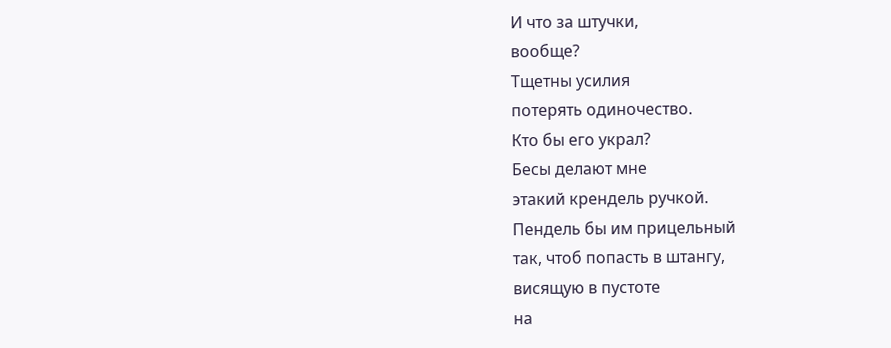И что за штучки,
вообще?
Тщетны усилия
потерять одиночество.
Кто бы его украл?
Бесы делают мне
этакий крендель ручкой.
Пендель бы им прицельный
так, чтоб попасть в штангу,
висящую в пустоте
на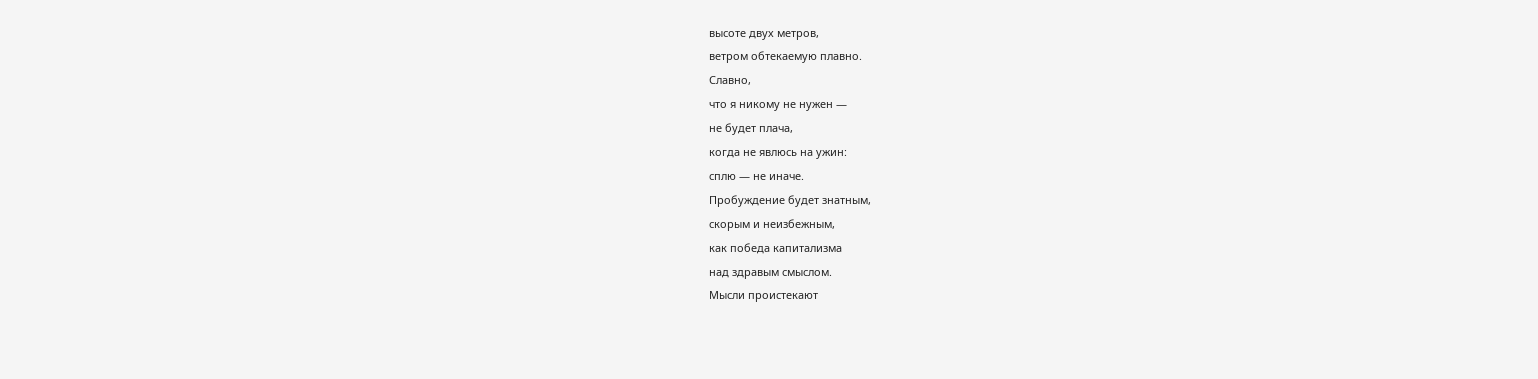высоте двух метров,
ветром обтекаемую плавно.
Славно,
что я никому не нужен —
не будет плача,
когда не явлюсь на ужин:
сплю — не иначе.
Пробуждение будет знатным,
скорым и неизбежным,
как победа капитализма
над здравым смыслом.
Мысли проистекают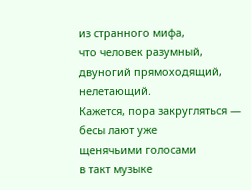из странного мифа,
что человек разумный,
двуногий прямоходящий,
нелетающий.
Кажется, пора закругляться —
бесы лают уже
щенячьими голосами
в такт музыке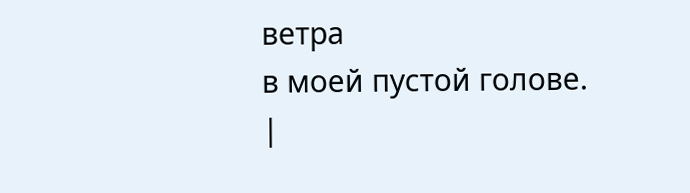ветра
в моей пустой голове.
|